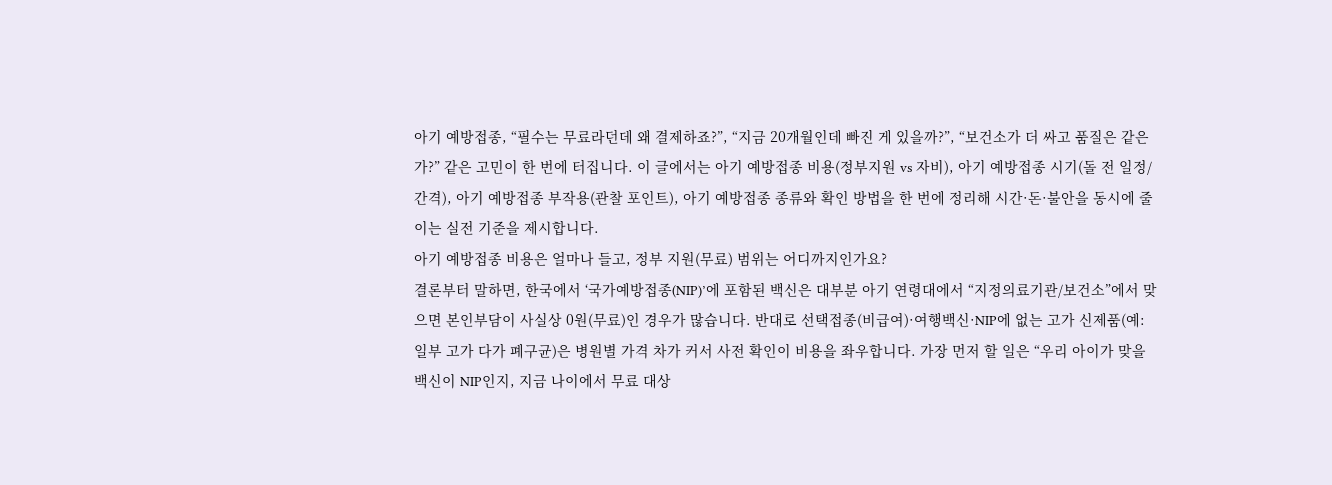아기 예방접종, “필수는 무료라던데 왜 결제하죠?”, “지금 20개월인데 빠진 게 있을까?”, “보건소가 더 싸고 품질은 같은가?” 같은 고민이 한 번에 터집니다. 이 글에서는 아기 예방접종 비용(정부지원 vs 자비), 아기 예방접종 시기(돌 전 일정/간격), 아기 예방접종 부작용(관찰 포인트), 아기 예방접종 종류와 확인 방법을 한 번에 정리해 시간·돈·불안을 동시에 줄이는 실전 기준을 제시합니다.
아기 예방접종 비용은 얼마나 들고, 정부 지원(무료) 범위는 어디까지인가요?
결론부터 말하면, 한국에서 ‘국가예방접종(NIP)’에 포함된 백신은 대부분 아기 연령대에서 “지정의료기관/보건소”에서 맞으면 본인부담이 사실상 0원(무료)인 경우가 많습니다. 반대로 선택접종(비급여)·여행백신·NIP에 없는 고가 신제품(예: 일부 고가 다가 폐구균)은 병원별 가격 차가 커서 사전 확인이 비용을 좌우합니다. 가장 먼저 할 일은 “우리 아이가 맞을 백신이 NIP인지, 지금 나이에서 무료 대상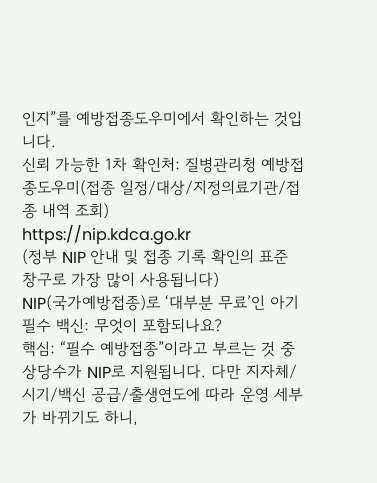인지”를 예방접종도우미에서 확인하는 것입니다.
신뢰 가능한 1차 확인처: 질병관리청 예방접종도우미(접종 일정/대상/지정의료기관/접종 내역 조회)
https://nip.kdca.go.kr
(정부 NIP 안내 및 접종 기록 확인의 표준 창구로 가장 많이 사용됩니다)
NIP(국가예방접종)로 ‘대부분 무료’인 아기 필수 백신: 무엇이 포함되나요?
핵심: “필수 예방접종”이라고 부르는 것 중 상당수가 NIP로 지원됩니다. 다만 지자체/시기/백신 공급/출생연도에 따라 운영 세부가 바뀌기도 하니,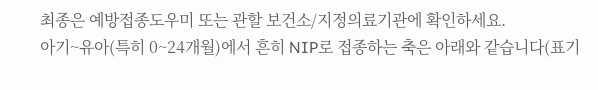최종은 예방접종도우미 또는 관할 보건소/지정의료기관에 확인하세요.
아기~유아(특히 0~24개월)에서 흔히 NIP로 접종하는 축은 아래와 같습니다(표기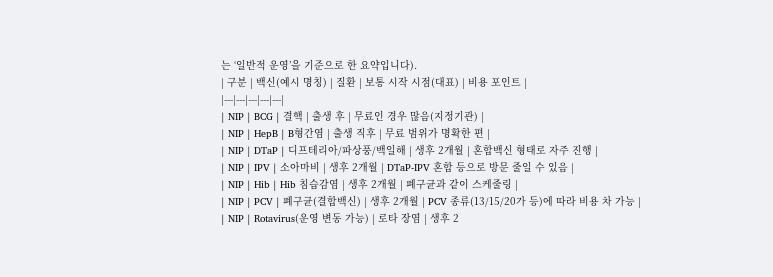는 ‘일반적 운영’을 기준으로 한 요약입니다).
| 구분 | 백신(예시 명칭) | 질환 | 보통 시작 시점(대표) | 비용 포인트 |
|---|---|---|---|---|
| NIP | BCG | 결핵 | 출생 후 | 무료인 경우 많음(지정기관) |
| NIP | HepB | B형간염 | 출생 직후 | 무료 범위가 명확한 편 |
| NIP | DTaP | 디프테리아/파상풍/백일해 | 생후 2개월 | 혼합백신 형태로 자주 진행 |
| NIP | IPV | 소아마비 | 생후 2개월 | DTaP-IPV 혼합 등으로 방문 줄일 수 있음 |
| NIP | Hib | Hib 침습감염 | 생후 2개월 | 폐구균과 같이 스케줄링 |
| NIP | PCV | 폐구균(결합백신) | 생후 2개월 | PCV 종류(13/15/20가 등)에 따라 비용 차 가능 |
| NIP | Rotavirus(운영 변동 가능) | 로타 장염 | 생후 2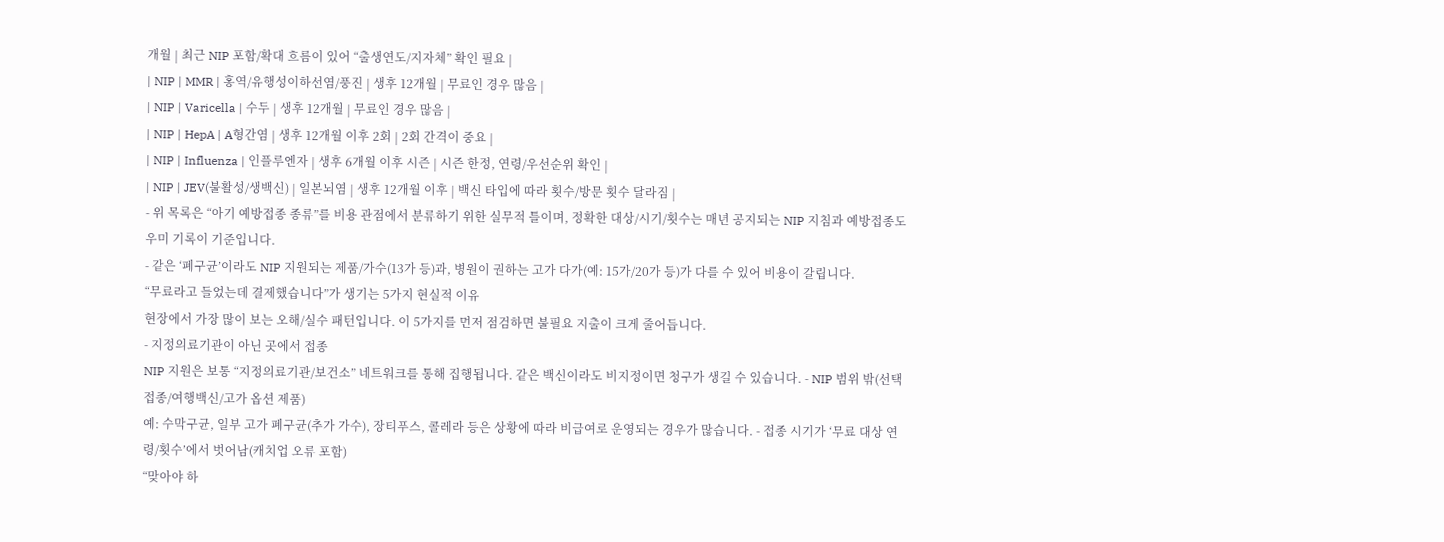개월 | 최근 NIP 포함/확대 흐름이 있어 “출생연도/지자체” 확인 필요 |
| NIP | MMR | 홍역/유행성이하선염/풍진 | 생후 12개월 | 무료인 경우 많음 |
| NIP | Varicella | 수두 | 생후 12개월 | 무료인 경우 많음 |
| NIP | HepA | A형간염 | 생후 12개월 이후 2회 | 2회 간격이 중요 |
| NIP | Influenza | 인플루엔자 | 생후 6개월 이후 시즌 | 시즌 한정, 연령/우선순위 확인 |
| NIP | JEV(불활성/생백신) | 일본뇌염 | 생후 12개월 이후 | 백신 타입에 따라 횟수/방문 횟수 달라짐 |
- 위 목록은 “아기 예방접종 종류”를 비용 관점에서 분류하기 위한 실무적 틀이며, 정확한 대상/시기/횟수는 매년 공지되는 NIP 지침과 예방접종도우미 기록이 기준입니다.
- 같은 ‘폐구균’이라도 NIP 지원되는 제품/가수(13가 등)과, 병원이 권하는 고가 다가(예: 15가/20가 등)가 다를 수 있어 비용이 갈립니다.
“무료라고 들었는데 결제했습니다”가 생기는 5가지 현실적 이유
현장에서 가장 많이 보는 오해/실수 패턴입니다. 이 5가지를 먼저 점검하면 불필요 지출이 크게 줄어듭니다.
- 지정의료기관이 아닌 곳에서 접종
NIP 지원은 보통 “지정의료기관/보건소” 네트워크를 통해 집행됩니다. 같은 백신이라도 비지정이면 청구가 생길 수 있습니다. - NIP 범위 밖(선택접종/여행백신/고가 옵션 제품)
예: 수막구균, 일부 고가 폐구균(추가 가수), 장티푸스, 콜레라 등은 상황에 따라 비급여로 운영되는 경우가 많습니다. - 접종 시기가 ‘무료 대상 연령/횟수’에서 벗어남(캐치업 오류 포함)
“맞아야 하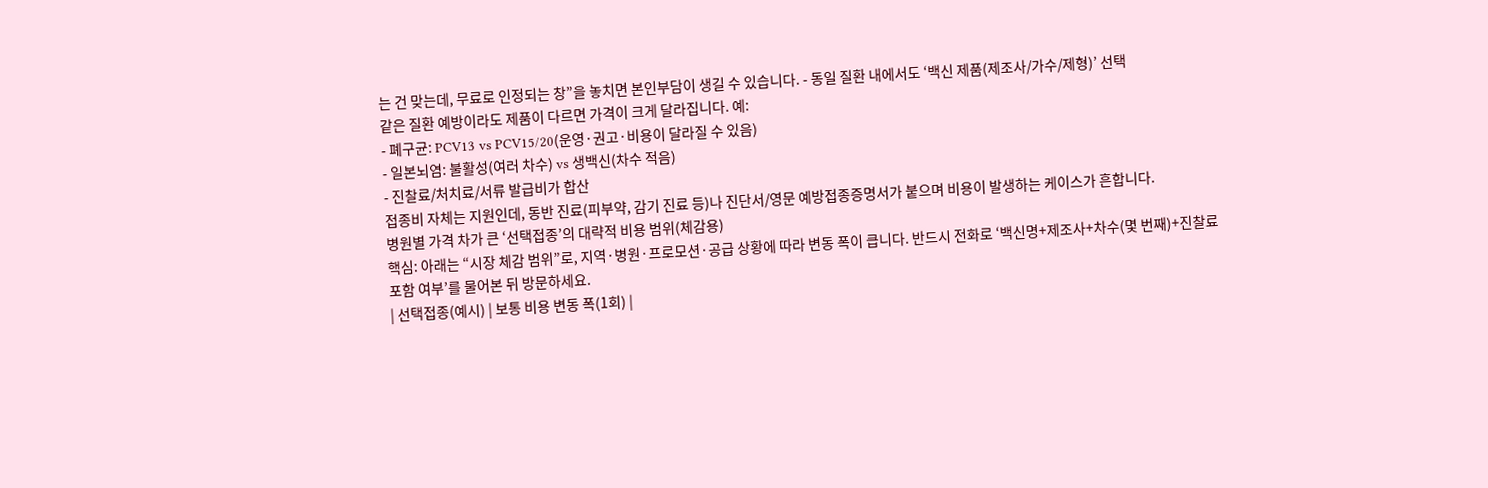는 건 맞는데, 무료로 인정되는 창”을 놓치면 본인부담이 생길 수 있습니다. - 동일 질환 내에서도 ‘백신 제품(제조사/가수/제형)’ 선택
같은 질환 예방이라도 제품이 다르면 가격이 크게 달라집니다. 예:
- 폐구균: PCV13 vs PCV15/20(운영·권고·비용이 달라질 수 있음)
- 일본뇌염: 불활성(여러 차수) vs 생백신(차수 적음)
- 진찰료/처치료/서류 발급비가 합산
접종비 자체는 지원인데, 동반 진료(피부약, 감기 진료 등)나 진단서/영문 예방접종증명서가 붙으며 비용이 발생하는 케이스가 흔합니다.
병원별 가격 차가 큰 ‘선택접종’의 대략적 비용 범위(체감용)
핵심: 아래는 “시장 체감 범위”로, 지역·병원·프로모션·공급 상황에 따라 변동 폭이 큽니다. 반드시 전화로 ‘백신명+제조사+차수(몇 번째)+진찰료 포함 여부’를 물어본 뒤 방문하세요.
| 선택접종(예시) | 보통 비용 변동 폭(1회) |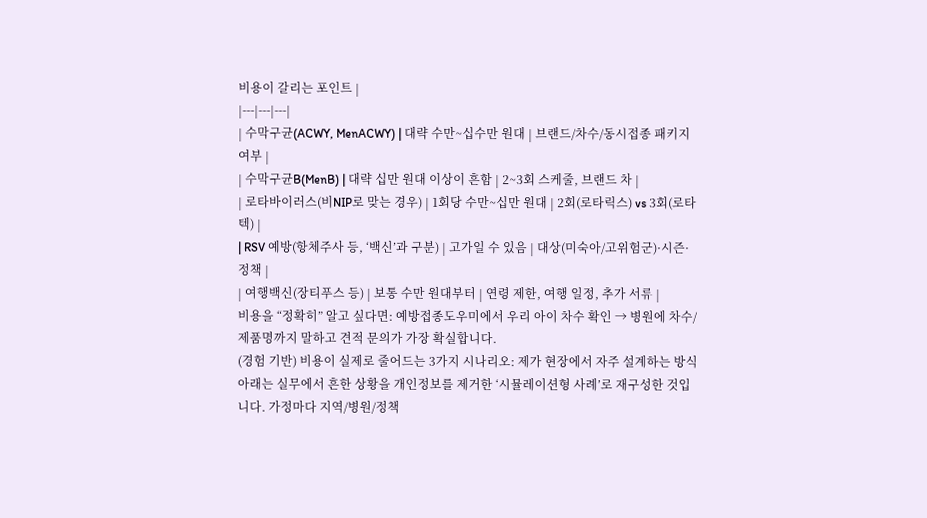비용이 갈리는 포인트 |
|---|---|---|
| 수막구균(ACWY, MenACWY) | 대략 수만~십수만 원대 | 브랜드/차수/동시접종 패키지 여부 |
| 수막구균B(MenB) | 대략 십만 원대 이상이 흔함 | 2~3회 스케줄, 브랜드 차 |
| 로타바이러스(비NIP로 맞는 경우) | 1회당 수만~십만 원대 | 2회(로타릭스) vs 3회(로타텍) |
| RSV 예방(항체주사 등, ‘백신’과 구분) | 고가일 수 있음 | 대상(미숙아/고위험군)·시즌·정책 |
| 여행백신(장티푸스 등) | 보통 수만 원대부터 | 연령 제한, 여행 일정, 추가 서류 |
비용을 “정확히” 알고 싶다면: 예방접종도우미에서 우리 아이 차수 확인 → 병원에 차수/제품명까지 말하고 견적 문의가 가장 확실합니다.
(경험 기반) 비용이 실제로 줄어드는 3가지 시나리오: 제가 현장에서 자주 설계하는 방식
아래는 실무에서 흔한 상황을 개인정보를 제거한 ‘시뮬레이션형 사례’로 재구성한 것입니다. 가정마다 지역/병원/정책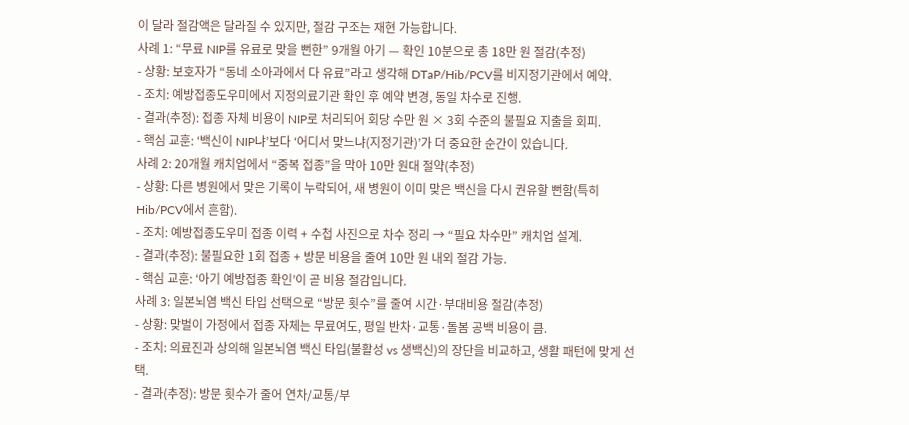이 달라 절감액은 달라질 수 있지만, 절감 구조는 재현 가능합니다.
사례 1: “무료 NIP를 유료로 맞을 뻔한” 9개월 아기 — 확인 10분으로 총 18만 원 절감(추정)
- 상황: 보호자가 “동네 소아과에서 다 유료”라고 생각해 DTaP/Hib/PCV를 비지정기관에서 예약.
- 조치: 예방접종도우미에서 지정의료기관 확인 후 예약 변경, 동일 차수로 진행.
- 결과(추정): 접종 자체 비용이 NIP로 처리되어 회당 수만 원 × 3회 수준의 불필요 지출을 회피.
- 핵심 교훈: ‘백신이 NIP냐’보다 ‘어디서 맞느냐(지정기관)’가 더 중요한 순간이 있습니다.
사례 2: 20개월 캐치업에서 “중복 접종”을 막아 10만 원대 절약(추정)
- 상황: 다른 병원에서 맞은 기록이 누락되어, 새 병원이 이미 맞은 백신을 다시 권유할 뻔함(특히 Hib/PCV에서 흔함).
- 조치: 예방접종도우미 접종 이력 + 수첩 사진으로 차수 정리 → “필요 차수만” 캐치업 설계.
- 결과(추정): 불필요한 1회 접종 + 방문 비용을 줄여 10만 원 내외 절감 가능.
- 핵심 교훈: ‘아기 예방접종 확인’이 곧 비용 절감입니다.
사례 3: 일본뇌염 백신 타입 선택으로 “방문 횟수”를 줄여 시간·부대비용 절감(추정)
- 상황: 맞벌이 가정에서 접종 자체는 무료여도, 평일 반차·교통·돌봄 공백 비용이 큼.
- 조치: 의료진과 상의해 일본뇌염 백신 타입(불활성 vs 생백신)의 장단을 비교하고, 생활 패턴에 맞게 선택.
- 결과(추정): 방문 횟수가 줄어 연차/교통/부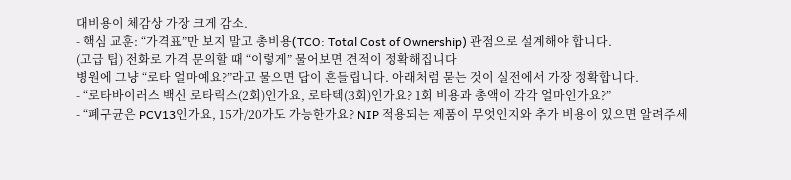대비용이 체감상 가장 크게 감소.
- 핵심 교훈: “가격표”만 보지 말고 총비용(TCO: Total Cost of Ownership) 관점으로 설계해야 합니다.
(고급 팁) 전화로 가격 문의할 때 “이렇게” 물어보면 견적이 정확해집니다
병원에 그냥 “로타 얼마예요?”라고 물으면 답이 흔들립니다. 아래처럼 묻는 것이 실전에서 가장 정확합니다.
- “로타바이러스 백신 로타릭스(2회)인가요, 로타텍(3회)인가요? 1회 비용과 총액이 각각 얼마인가요?”
- “폐구균은 PCV13인가요, 15가/20가도 가능한가요? NIP 적용되는 제품이 무엇인지와 추가 비용이 있으면 알려주세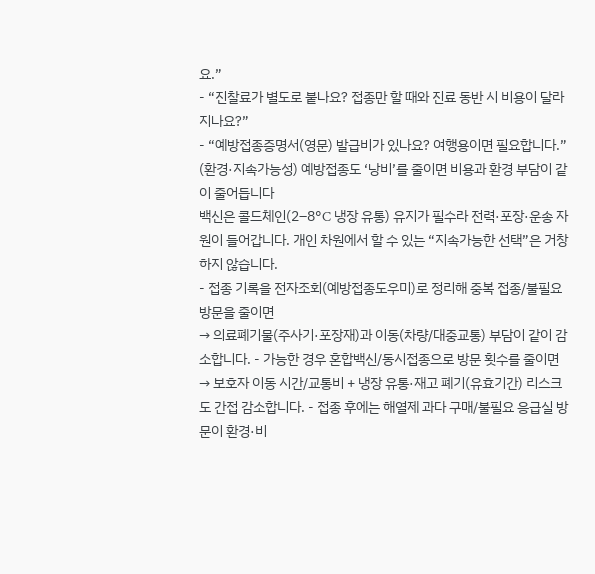요.”
- “진찰료가 별도로 붙나요? 접종만 할 때와 진료 동반 시 비용이 달라지나요?”
- “예방접종증명서(영문) 발급비가 있나요? 여행용이면 필요합니다.”
(환경·지속가능성) 예방접종도 ‘낭비’를 줄이면 비용과 환경 부담이 같이 줄어듭니다
백신은 콜드체인(2–8°C 냉장 유통) 유지가 필수라 전력·포장·운송 자원이 들어갑니다. 개인 차원에서 할 수 있는 “지속가능한 선택”은 거창하지 않습니다.
- 접종 기록을 전자조회(예방접종도우미)로 정리해 중복 접종/불필요 방문을 줄이면
→ 의료폐기물(주사기·포장재)과 이동(차량/대중교통) 부담이 같이 감소합니다. - 가능한 경우 혼합백신/동시접종으로 방문 횟수를 줄이면
→ 보호자 이동 시간/교통비 + 냉장 유통·재고 폐기(유효기간) 리스크도 간접 감소합니다. - 접종 후에는 해열제 과다 구매/불필요 응급실 방문이 환경·비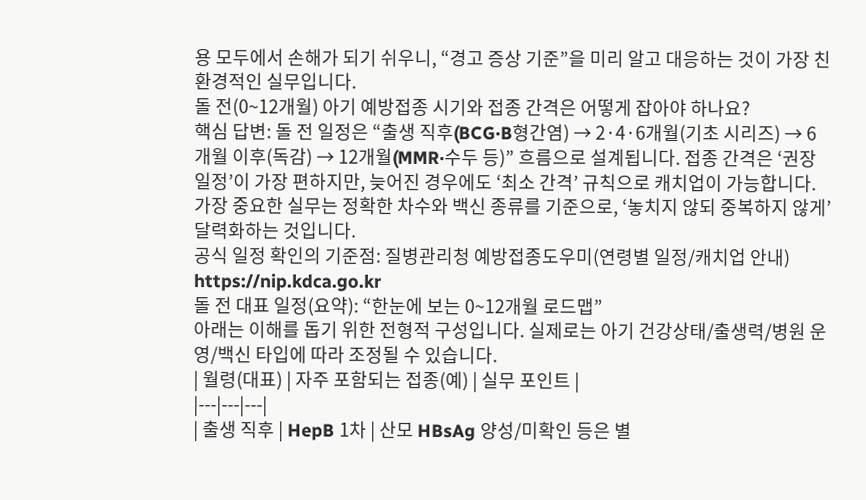용 모두에서 손해가 되기 쉬우니, “경고 증상 기준”을 미리 알고 대응하는 것이 가장 친환경적인 실무입니다.
돌 전(0~12개월) 아기 예방접종 시기와 접종 간격은 어떻게 잡아야 하나요?
핵심 답변: 돌 전 일정은 “출생 직후(BCG·B형간염) → 2·4·6개월(기초 시리즈) → 6개월 이후(독감) → 12개월(MMR·수두 등)” 흐름으로 설계됩니다. 접종 간격은 ‘권장 일정’이 가장 편하지만, 늦어진 경우에도 ‘최소 간격’ 규칙으로 캐치업이 가능합니다. 가장 중요한 실무는 정확한 차수와 백신 종류를 기준으로, ‘놓치지 않되 중복하지 않게’ 달력화하는 것입니다.
공식 일정 확인의 기준점: 질병관리청 예방접종도우미(연령별 일정/캐치업 안내)
https://nip.kdca.go.kr
돌 전 대표 일정(요약): “한눈에 보는 0~12개월 로드맵”
아래는 이해를 돕기 위한 전형적 구성입니다. 실제로는 아기 건강상태/출생력/병원 운영/백신 타입에 따라 조정될 수 있습니다.
| 월령(대표) | 자주 포함되는 접종(예) | 실무 포인트 |
|---|---|---|
| 출생 직후 | HepB 1차 | 산모 HBsAg 양성/미확인 등은 별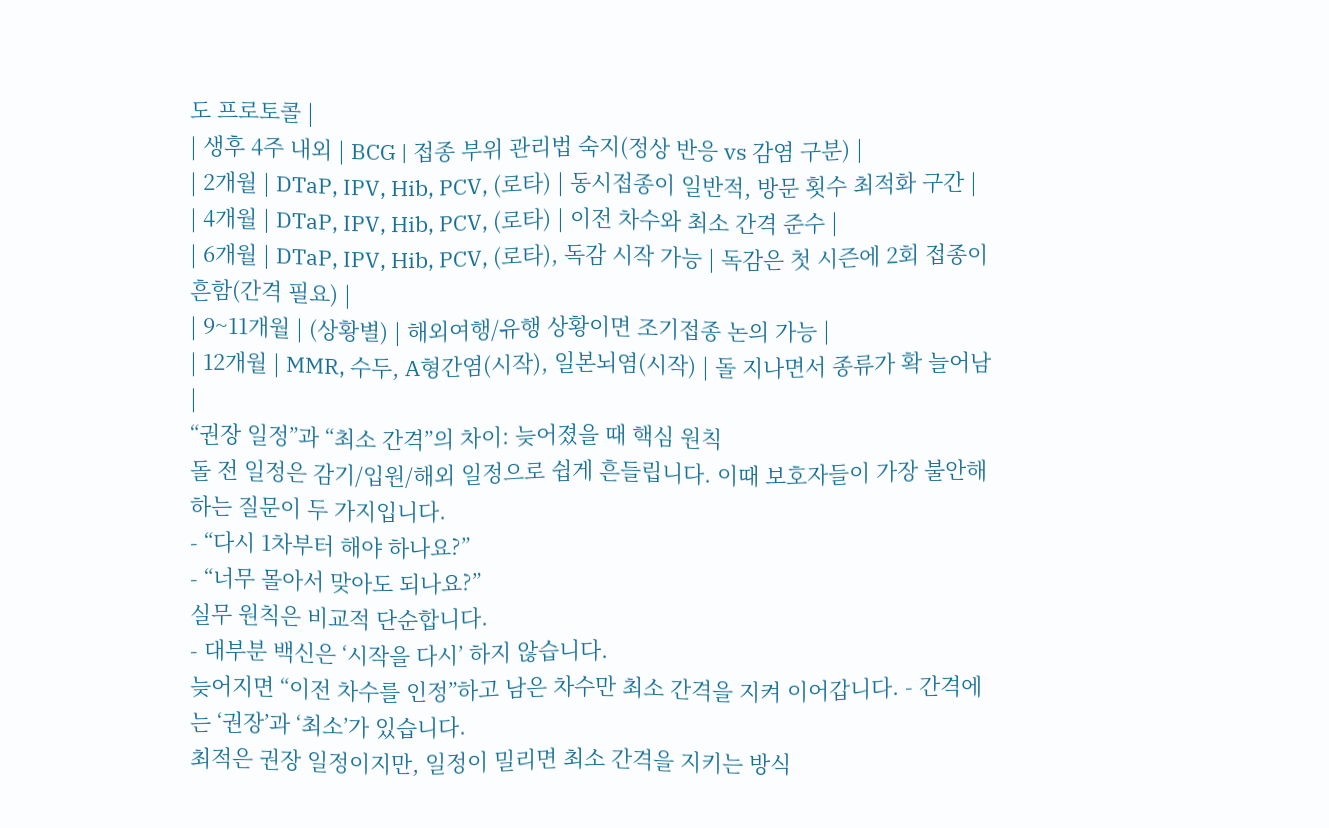도 프로토콜 |
| 생후 4주 내외 | BCG | 접종 부위 관리법 숙지(정상 반응 vs 감염 구분) |
| 2개월 | DTaP, IPV, Hib, PCV, (로타) | 동시접종이 일반적, 방문 횟수 최적화 구간 |
| 4개월 | DTaP, IPV, Hib, PCV, (로타) | 이전 차수와 최소 간격 준수 |
| 6개월 | DTaP, IPV, Hib, PCV, (로타), 독감 시작 가능 | 독감은 첫 시즌에 2회 접종이 흔함(간격 필요) |
| 9~11개월 | (상황별) | 해외여행/유행 상황이면 조기접종 논의 가능 |
| 12개월 | MMR, 수두, A형간염(시작), 일본뇌염(시작) | 돌 지나면서 종류가 확 늘어남 |
“권장 일정”과 “최소 간격”의 차이: 늦어졌을 때 핵심 원칙
돌 전 일정은 감기/입원/해외 일정으로 쉽게 흔들립니다. 이때 보호자들이 가장 불안해하는 질문이 두 가지입니다.
- “다시 1차부터 해야 하나요?”
- “너무 몰아서 맞아도 되나요?”
실무 원칙은 비교적 단순합니다.
- 대부분 백신은 ‘시작을 다시’ 하지 않습니다.
늦어지면 “이전 차수를 인정”하고 남은 차수만 최소 간격을 지켜 이어갑니다. - 간격에는 ‘권장’과 ‘최소’가 있습니다.
최적은 권장 일정이지만, 일정이 밀리면 최소 간격을 지키는 방식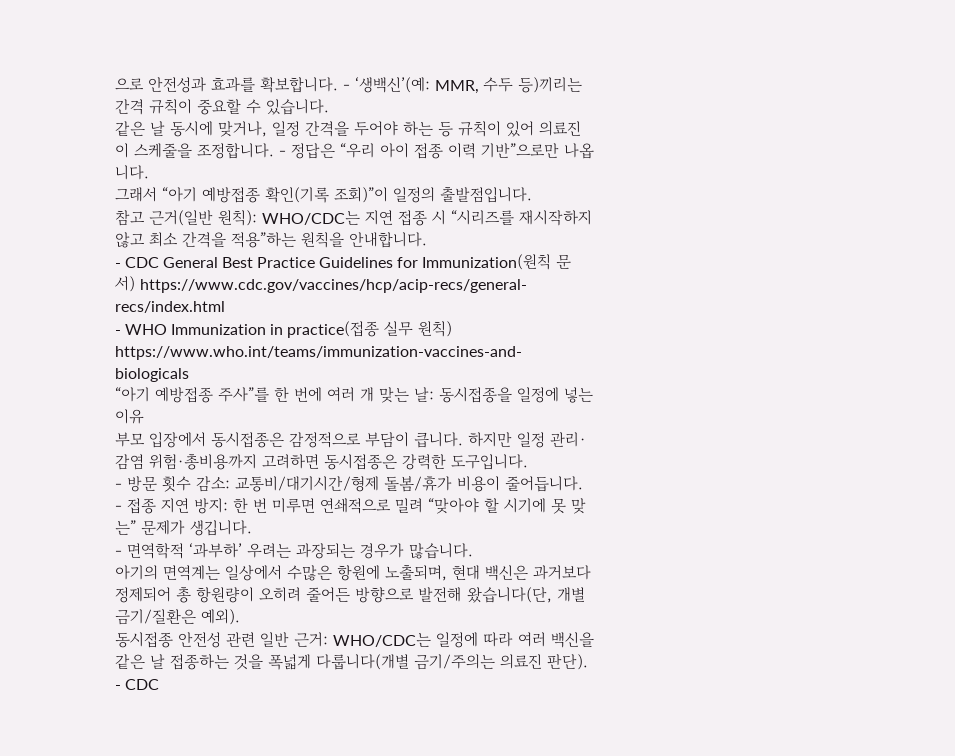으로 안전성과 효과를 확보합니다. - ‘생백신’(예: MMR, 수두 등)끼리는 간격 규칙이 중요할 수 있습니다.
같은 날 동시에 맞거나, 일정 간격을 두어야 하는 등 규칙이 있어 의료진이 스케줄을 조정합니다. - 정답은 “우리 아이 접종 이력 기반”으로만 나옵니다.
그래서 “아기 예방접종 확인(기록 조회)”이 일정의 출발점입니다.
참고 근거(일반 원칙): WHO/CDC는 지연 접종 시 “시리즈를 재시작하지 않고 최소 간격을 적용”하는 원칙을 안내합니다.
- CDC General Best Practice Guidelines for Immunization(원칙 문서) https://www.cdc.gov/vaccines/hcp/acip-recs/general-recs/index.html
- WHO Immunization in practice(접종 실무 원칙) https://www.who.int/teams/immunization-vaccines-and-biologicals
“아기 예방접종 주사”를 한 번에 여러 개 맞는 날: 동시접종을 일정에 넣는 이유
부모 입장에서 동시접종은 감정적으로 부담이 큽니다. 하지만 일정 관리·감염 위험·총비용까지 고려하면 동시접종은 강력한 도구입니다.
- 방문 횟수 감소: 교통비/대기시간/형제 돌봄/휴가 비용이 줄어듭니다.
- 접종 지연 방지: 한 번 미루면 연쇄적으로 밀려 “맞아야 할 시기에 못 맞는” 문제가 생깁니다.
- 면역학적 ‘과부하’ 우려는 과장되는 경우가 많습니다.
아기의 면역계는 일상에서 수많은 항원에 노출되며, 현대 백신은 과거보다 정제되어 총 항원량이 오히려 줄어든 방향으로 발전해 왔습니다(단, 개별 금기/질환은 예외).
동시접종 안전성 관련 일반 근거: WHO/CDC는 일정에 따라 여러 백신을 같은 날 접종하는 것을 폭넓게 다룹니다(개별 금기/주의는 의료진 판단).
- CDC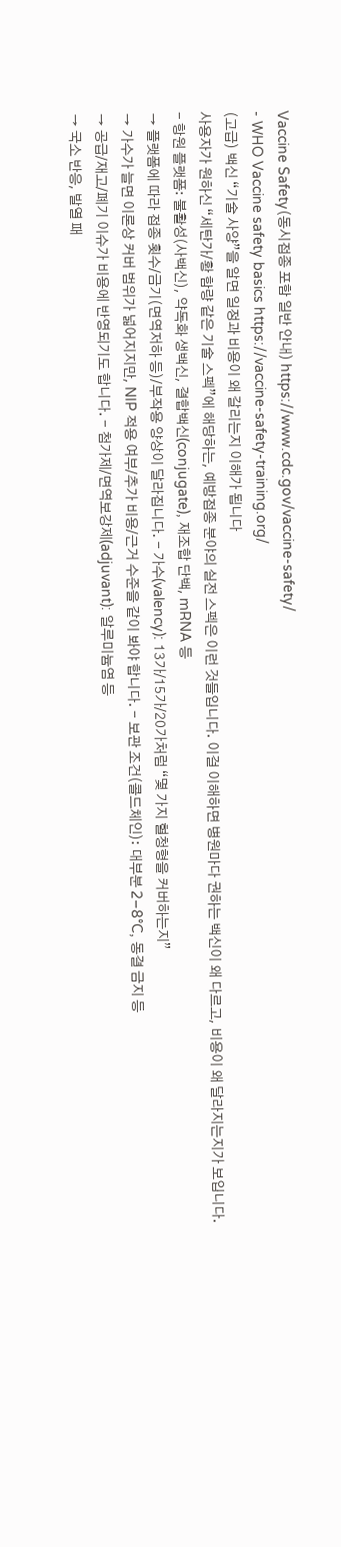Vaccine Safety(동시접종 포함 일반 안내) https://www.cdc.gov/vaccine-safety/
- WHO Vaccine safety basics https://vaccine-safety-training.org/
(고급) 백신 “기술 사양”을 알면 일정과 비용이 왜 갈리는지 이해가 됩니다
사용자가 원하신 “세탄가/황 함량 같은 기술 스펙”에 해당하는, 예방접종 분야의 실전 스펙은 이런 것들입니다. 이걸 이해하면 병원마다 권하는 백신이 왜 다르고, 비용이 왜 달라지는지가 보입니다.
- 항원 플랫폼: 불활성(사백신), 약독화 생백신, 결합백신(conjugate), 재조합 단백, mRNA 등
→ 플랫폼에 따라 접종 횟수/금기(면역저하 등)/부작용 양상이 달라집니다. - 가수(valency): 13가/15가/20가처럼 “몇 가지 혈청형을 커버하는지”
→ 가수가 늘면 이론상 커버 범위가 넓어지지만, NIP 적용 여부/추가 비용/근거 수준을 같이 봐야 합니다. - 보관 조건(콜드체인): 대부분 2–8°C, 동결 금지 등
→ 공급/재고/폐기 이슈가 비용에 반영되기도 합니다. - 첨가제/면역보강제(adjuvant): 알루미늄염 등
→ 국소 반응, 발열 패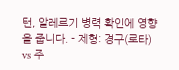턴, 알레르기 병력 확인에 영향을 줍니다. - 제형: 경구(로타) vs 주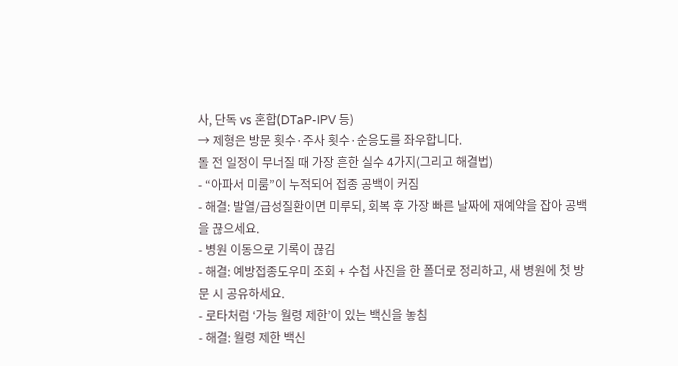사, 단독 vs 혼합(DTaP-IPV 등)
→ 제형은 방문 횟수·주사 횟수·순응도를 좌우합니다.
돌 전 일정이 무너질 때 가장 흔한 실수 4가지(그리고 해결법)
- “아파서 미룸”이 누적되어 접종 공백이 커짐
- 해결: 발열/급성질환이면 미루되, 회복 후 가장 빠른 날짜에 재예약을 잡아 공백을 끊으세요.
- 병원 이동으로 기록이 끊김
- 해결: 예방접종도우미 조회 + 수첩 사진을 한 폴더로 정리하고, 새 병원에 첫 방문 시 공유하세요.
- 로타처럼 ‘가능 월령 제한’이 있는 백신을 놓침
- 해결: 월령 제한 백신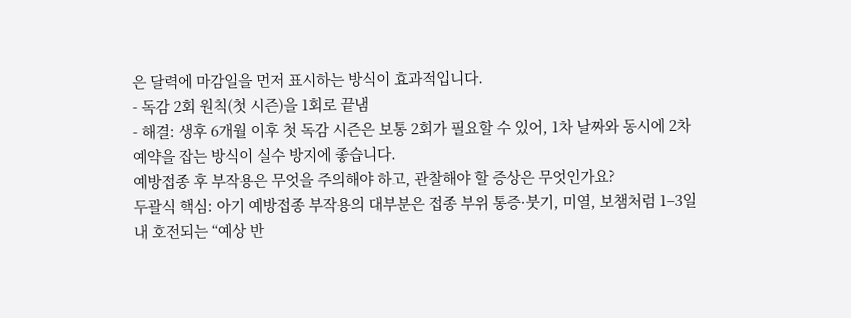은 달력에 마감일을 먼저 표시하는 방식이 효과적입니다.
- 독감 2회 원칙(첫 시즌)을 1회로 끝냄
- 해결: 생후 6개월 이후 첫 독감 시즌은 보통 2회가 필요할 수 있어, 1차 날짜와 동시에 2차 예약을 잡는 방식이 실수 방지에 좋습니다.
예방접종 후 부작용은 무엇을 주의해야 하고, 관찰해야 할 증상은 무엇인가요?
두괄식 핵심: 아기 예방접종 부작용의 대부분은 접종 부위 통증·붓기, 미열, 보챔처럼 1–3일 내 호전되는 “예상 반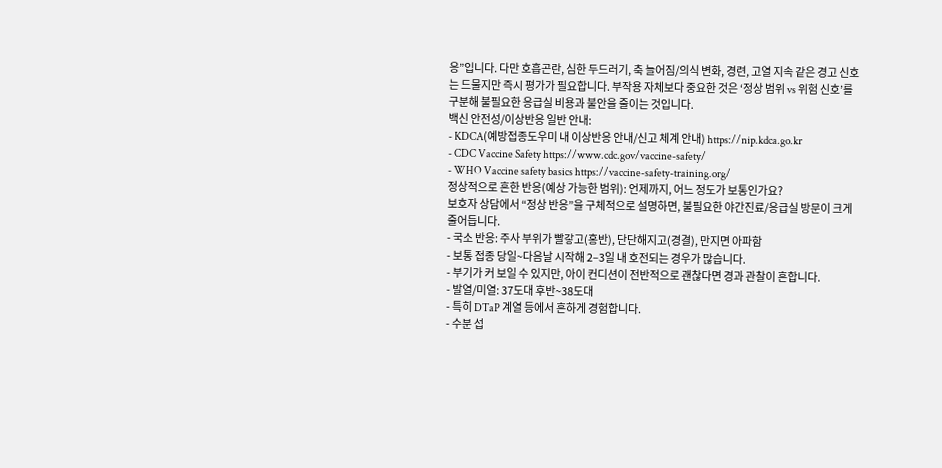응”입니다. 다만 호흡곤란, 심한 두드러기, 축 늘어짐/의식 변화, 경련, 고열 지속 같은 경고 신호는 드물지만 즉시 평가가 필요합니다. 부작용 자체보다 중요한 것은 ‘정상 범위 vs 위험 신호’를 구분해 불필요한 응급실 비용과 불안을 줄이는 것입니다.
백신 안전성/이상반응 일반 안내:
- KDCA(예방접종도우미 내 이상반응 안내/신고 체계 안내) https://nip.kdca.go.kr
- CDC Vaccine Safety https://www.cdc.gov/vaccine-safety/
- WHO Vaccine safety basics https://vaccine-safety-training.org/
정상적으로 흔한 반응(예상 가능한 범위): 언제까지, 어느 정도가 보통인가요?
보호자 상담에서 “정상 반응”을 구체적으로 설명하면, 불필요한 야간진료/응급실 방문이 크게 줄어듭니다.
- 국소 반응: 주사 부위가 빨갛고(홍반), 단단해지고(경결), 만지면 아파함
- 보통 접종 당일~다음날 시작해 2–3일 내 호전되는 경우가 많습니다.
- 부기가 커 보일 수 있지만, 아이 컨디션이 전반적으로 괜찮다면 경과 관찰이 흔합니다.
- 발열/미열: 37도대 후반~38도대
- 특히 DTaP 계열 등에서 흔하게 경험합니다.
- 수분 섭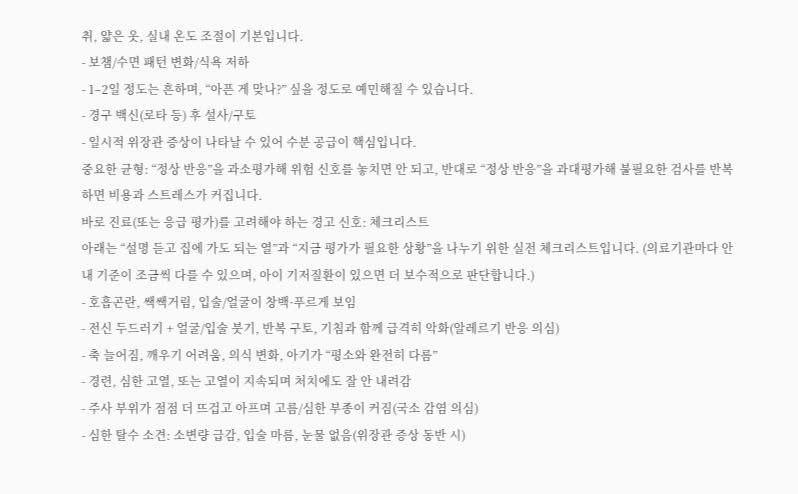취, 얇은 옷, 실내 온도 조절이 기본입니다.
- 보챔/수면 패턴 변화/식욕 저하
- 1–2일 정도는 흔하며, “아픈 게 맞나?” 싶을 정도로 예민해질 수 있습니다.
- 경구 백신(로타 등) 후 설사/구토
- 일시적 위장관 증상이 나타날 수 있어 수분 공급이 핵심입니다.
중요한 균형: “정상 반응”을 과소평가해 위험 신호를 놓치면 안 되고, 반대로 “정상 반응”을 과대평가해 불필요한 검사를 반복하면 비용과 스트레스가 커집니다.
바로 진료(또는 응급 평가)를 고려해야 하는 경고 신호: 체크리스트
아래는 “설명 듣고 집에 가도 되는 열”과 “지금 평가가 필요한 상황”을 나누기 위한 실전 체크리스트입니다. (의료기관마다 안내 기준이 조금씩 다를 수 있으며, 아이 기저질환이 있으면 더 보수적으로 판단합니다.)
- 호흡곤란, 쌕쌕거림, 입술/얼굴이 창백·푸르게 보임
- 전신 두드러기 + 얼굴/입술 붓기, 반복 구토, 기침과 함께 급격히 악화(알레르기 반응 의심)
- 축 늘어짐, 깨우기 어려움, 의식 변화, 아기가 “평소와 완전히 다름”
- 경련, 심한 고열, 또는 고열이 지속되며 처치에도 잘 안 내려감
- 주사 부위가 점점 더 뜨겁고 아프며 고름/심한 부종이 커짐(국소 감염 의심)
- 심한 탈수 소견: 소변량 급감, 입술 마름, 눈물 없음(위장관 증상 동반 시)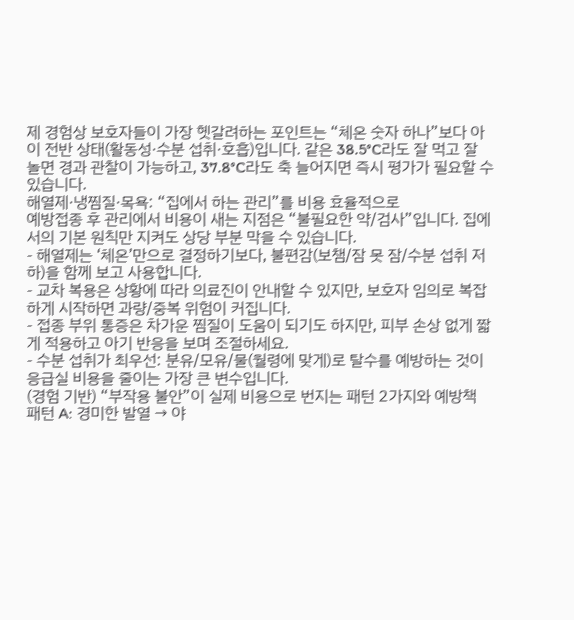제 경험상 보호자들이 가장 헷갈려하는 포인트는 “체온 숫자 하나”보다 아이 전반 상태(활동성·수분 섭취·호흡)입니다. 같은 38.5°C라도 잘 먹고 잘 놀면 경과 관찰이 가능하고, 37.8°C라도 축 늘어지면 즉시 평가가 필요할 수 있습니다.
해열제·냉찜질·목욕: “집에서 하는 관리”를 비용 효율적으로
예방접종 후 관리에서 비용이 새는 지점은 “불필요한 약/검사”입니다. 집에서의 기본 원칙만 지켜도 상당 부분 막을 수 있습니다.
- 해열제는 ‘체온’만으로 결정하기보다, 불편감(보챔/잠 못 잠/수분 섭취 저하)을 함께 보고 사용합니다.
- 교차 복용은 상황에 따라 의료진이 안내할 수 있지만, 보호자 임의로 복잡하게 시작하면 과량/중복 위험이 커집니다.
- 접종 부위 통증은 차가운 찜질이 도움이 되기도 하지만, 피부 손상 없게 짧게 적용하고 아기 반응을 보며 조절하세요.
- 수분 섭취가 최우선: 분유/모유/물(월령에 맞게)로 탈수를 예방하는 것이 응급실 비용을 줄이는 가장 큰 변수입니다.
(경험 기반) “부작용 불안”이 실제 비용으로 번지는 패턴 2가지와 예방책
패턴 A: 경미한 발열 → 야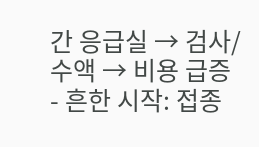간 응급실 → 검사/수액 → 비용 급증
- 흔한 시작: 접종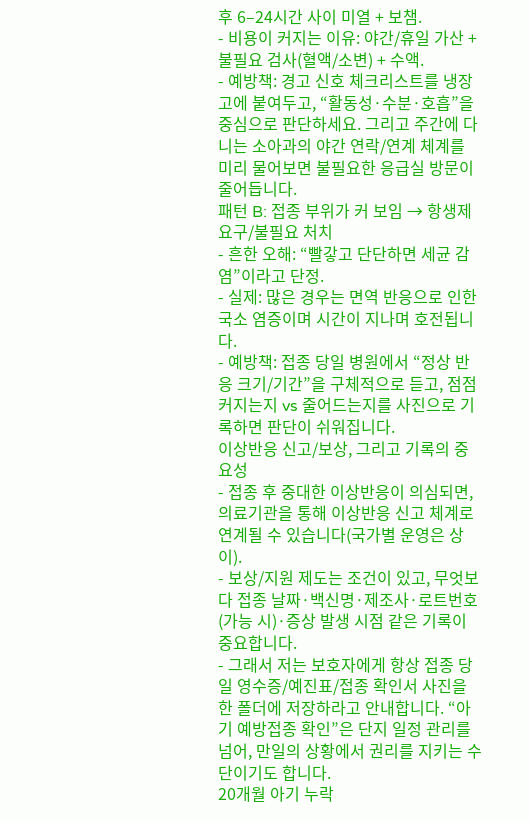후 6–24시간 사이 미열 + 보챔.
- 비용이 커지는 이유: 야간/휴일 가산 + 불필요 검사(혈액/소변) + 수액.
- 예방책: 경고 신호 체크리스트를 냉장고에 붙여두고, “활동성·수분·호흡”을 중심으로 판단하세요. 그리고 주간에 다니는 소아과의 야간 연락/연계 체계를 미리 물어보면 불필요한 응급실 방문이 줄어듭니다.
패턴 B: 접종 부위가 커 보임 → 항생제 요구/불필요 처치
- 흔한 오해: “빨갛고 단단하면 세균 감염”이라고 단정.
- 실제: 많은 경우는 면역 반응으로 인한 국소 염증이며 시간이 지나며 호전됩니다.
- 예방책: 접종 당일 병원에서 “정상 반응 크기/기간”을 구체적으로 듣고, 점점 커지는지 vs 줄어드는지를 사진으로 기록하면 판단이 쉬워집니다.
이상반응 신고/보상, 그리고 기록의 중요성
- 접종 후 중대한 이상반응이 의심되면, 의료기관을 통해 이상반응 신고 체계로 연계될 수 있습니다(국가별 운영은 상이).
- 보상/지원 제도는 조건이 있고, 무엇보다 접종 날짜·백신명·제조사·로트번호(가능 시)·증상 발생 시점 같은 기록이 중요합니다.
- 그래서 저는 보호자에게 항상 접종 당일 영수증/예진표/접종 확인서 사진을 한 폴더에 저장하라고 안내합니다. “아기 예방접종 확인”은 단지 일정 관리를 넘어, 만일의 상황에서 권리를 지키는 수단이기도 합니다.
20개월 아기 누락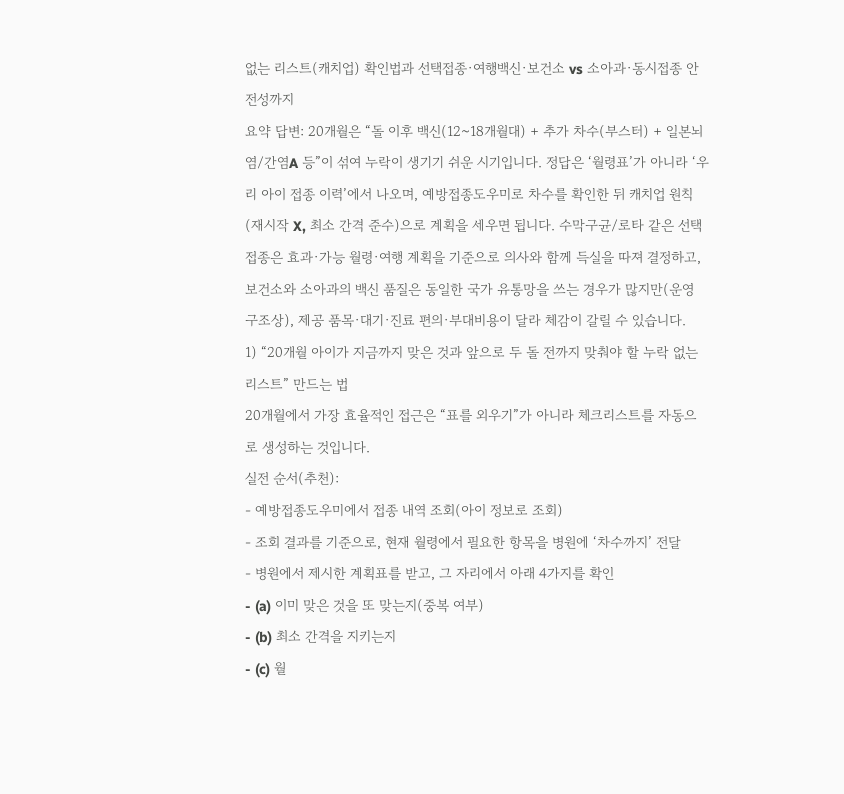없는 리스트(캐치업) 확인법과 선택접종·여행백신·보건소 vs 소아과·동시접종 안전성까지
요약 답변: 20개월은 “돌 이후 백신(12~18개월대) + 추가 차수(부스터) + 일본뇌염/간염A 등”이 섞여 누락이 생기기 쉬운 시기입니다. 정답은 ‘월령표’가 아니라 ‘우리 아이 접종 이력’에서 나오며, 예방접종도우미로 차수를 확인한 뒤 캐치업 원칙(재시작 X, 최소 간격 준수)으로 계획을 세우면 됩니다. 수막구균/로타 같은 선택접종은 효과·가능 월령·여행 계획을 기준으로 의사와 함께 득실을 따져 결정하고, 보건소와 소아과의 백신 품질은 동일한 국가 유통망을 쓰는 경우가 많지만(운영 구조상), 제공 품목·대기·진료 편의·부대비용이 달라 체감이 갈릴 수 있습니다.
1) “20개월 아이가 지금까지 맞은 것과 앞으로 두 돌 전까지 맞춰야 할 누락 없는 리스트” 만드는 법
20개월에서 가장 효율적인 접근은 “표를 외우기”가 아니라 체크리스트를 자동으로 생성하는 것입니다.
실전 순서(추천):
- 예방접종도우미에서 접종 내역 조회(아이 정보로 조회)
- 조회 결과를 기준으로, 현재 월령에서 필요한 항목을 병원에 ‘차수까지’ 전달
- 병원에서 제시한 계획표를 받고, 그 자리에서 아래 4가지를 확인
- (a) 이미 맞은 것을 또 맞는지(중복 여부)
- (b) 최소 간격을 지키는지
- (c) 월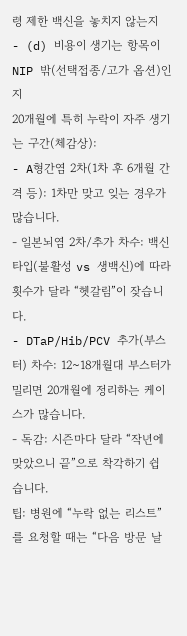령 제한 백신을 놓치지 않는지
- (d) 비용이 생기는 항목이 NIP 밖(선택접종/고가 옵션)인지
20개월에 특히 누락이 자주 생기는 구간(체감상):
- A형간염 2차(1차 후 6개월 간격 등): 1차만 맞고 잊는 경우가 많습니다.
- 일본뇌염 2차/추가 차수: 백신 타입(불활성 vs 생백신)에 따라 횟수가 달라 “헷갈림”이 잦습니다.
- DTaP/Hib/PCV 추가(부스터) 차수: 12~18개월대 부스터가 밀리면 20개월에 정리하는 케이스가 많습니다.
- 독감: 시즌마다 달라 “작년에 맞았으니 끝”으로 착각하기 쉽습니다.
팁: 병원에 “누락 없는 리스트”를 요청할 때는 “다음 방문 날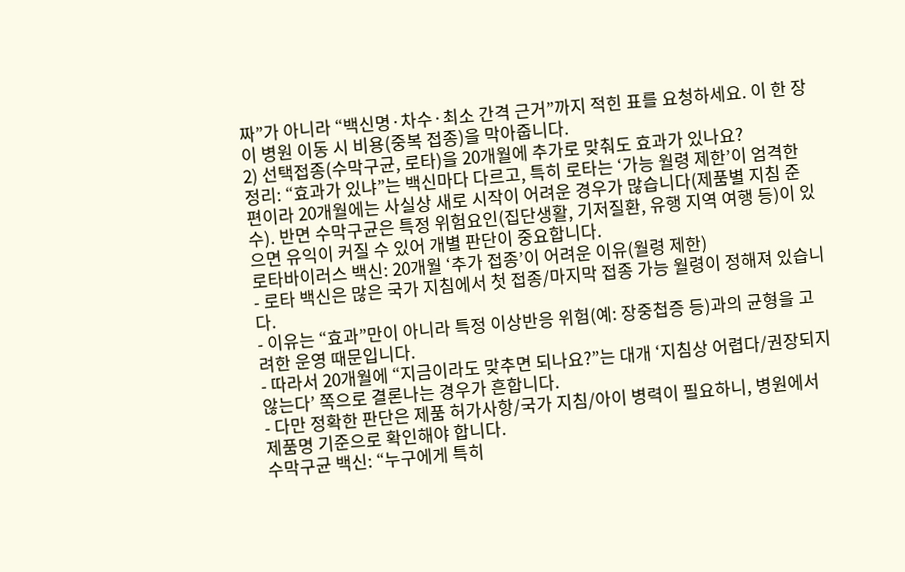짜”가 아니라 “백신명·차수·최소 간격 근거”까지 적힌 표를 요청하세요. 이 한 장이 병원 이동 시 비용(중복 접종)을 막아줍니다.
2) 선택접종(수막구균, 로타)을 20개월에 추가로 맞춰도 효과가 있나요?
정리: “효과가 있냐”는 백신마다 다르고, 특히 로타는 ‘가능 월령 제한’이 엄격한 편이라 20개월에는 사실상 새로 시작이 어려운 경우가 많습니다(제품별 지침 준수). 반면 수막구균은 특정 위험요인(집단생활, 기저질환, 유행 지역 여행 등)이 있으면 유익이 커질 수 있어 개별 판단이 중요합니다.
로타바이러스 백신: 20개월 ‘추가 접종’이 어려운 이유(월령 제한)
- 로타 백신은 많은 국가 지침에서 첫 접종/마지막 접종 가능 월령이 정해져 있습니다.
- 이유는 “효과”만이 아니라 특정 이상반응 위험(예: 장중첩증 등)과의 균형을 고려한 운영 때문입니다.
- 따라서 20개월에 “지금이라도 맞추면 되나요?”는 대개 ‘지침상 어렵다/권장되지 않는다’ 쪽으로 결론나는 경우가 흔합니다.
- 다만 정확한 판단은 제품 허가사항/국가 지침/아이 병력이 필요하니, 병원에서 제품명 기준으로 확인해야 합니다.
수막구균 백신: “누구에게 특히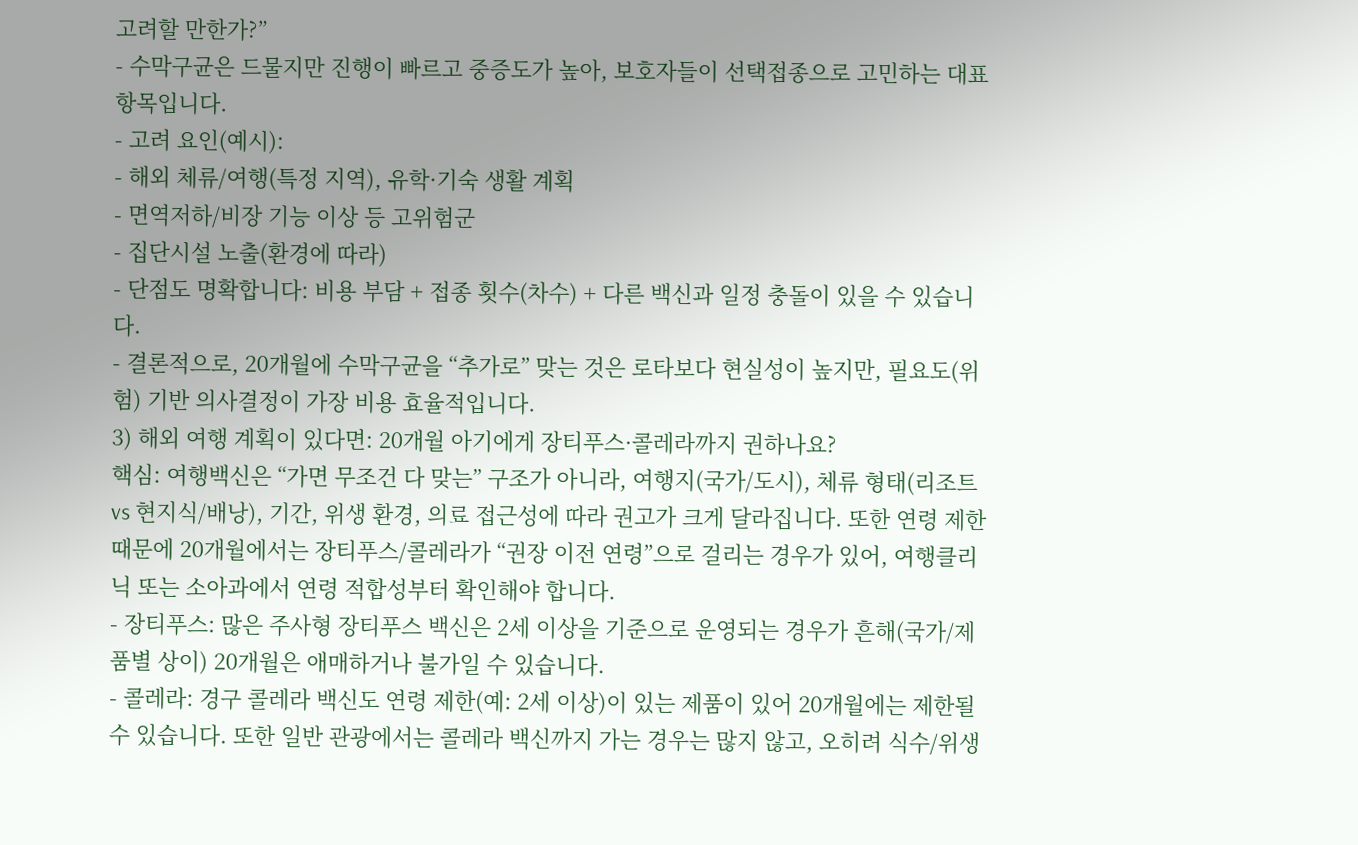고려할 만한가?”
- 수막구균은 드물지만 진행이 빠르고 중증도가 높아, 보호자들이 선택접종으로 고민하는 대표 항목입니다.
- 고려 요인(예시):
- 해외 체류/여행(특정 지역), 유학·기숙 생활 계획
- 면역저하/비장 기능 이상 등 고위험군
- 집단시설 노출(환경에 따라)
- 단점도 명확합니다: 비용 부담 + 접종 횟수(차수) + 다른 백신과 일정 충돌이 있을 수 있습니다.
- 결론적으로, 20개월에 수막구균을 “추가로” 맞는 것은 로타보다 현실성이 높지만, 필요도(위험) 기반 의사결정이 가장 비용 효율적입니다.
3) 해외 여행 계획이 있다면: 20개월 아기에게 장티푸스·콜레라까지 권하나요?
핵심: 여행백신은 “가면 무조건 다 맞는” 구조가 아니라, 여행지(국가/도시), 체류 형태(리조트 vs 현지식/배낭), 기간, 위생 환경, 의료 접근성에 따라 권고가 크게 달라집니다. 또한 연령 제한 때문에 20개월에서는 장티푸스/콜레라가 “권장 이전 연령”으로 걸리는 경우가 있어, 여행클리닉 또는 소아과에서 연령 적합성부터 확인해야 합니다.
- 장티푸스: 많은 주사형 장티푸스 백신은 2세 이상을 기준으로 운영되는 경우가 흔해(국가/제품별 상이) 20개월은 애매하거나 불가일 수 있습니다.
- 콜레라: 경구 콜레라 백신도 연령 제한(예: 2세 이상)이 있는 제품이 있어 20개월에는 제한될 수 있습니다. 또한 일반 관광에서는 콜레라 백신까지 가는 경우는 많지 않고, 오히려 식수/위생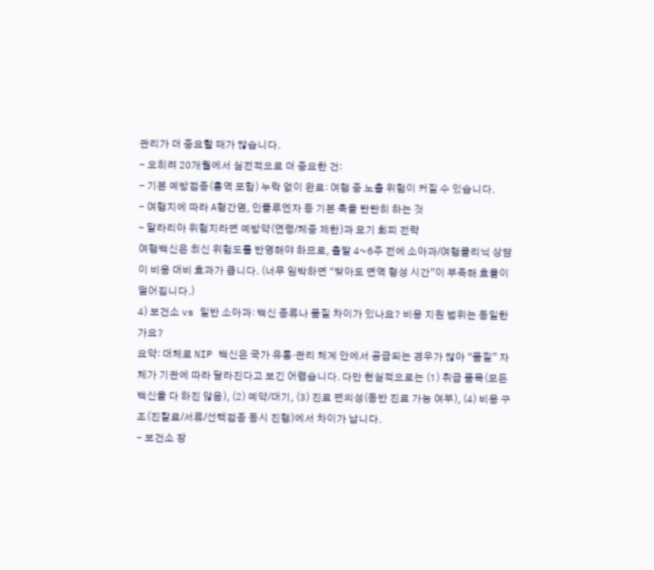관리가 더 중요할 때가 많습니다.
- 오히려 20개월에서 실전적으로 더 중요한 건:
- 기본 예방접종(홍역 포함) 누락 없이 완료: 여행 중 노출 위험이 커질 수 있습니다.
- 여행지에 따라 A형간염, 인플루엔자 등 기본 축을 탄탄히 하는 것
- 말라리아 위험지라면 예방약(연령/체중 제한)과 모기 회피 전략
여행백신은 최신 위험도를 반영해야 하므로, 출발 4~6주 전에 소아과/여행클리닉 상담이 비용 대비 효과가 큽니다. (너무 임박하면 “맞아도 면역 형성 시간”이 부족해 효율이 떨어집니다.)
4) 보건소 vs 일반 소아과: 백신 종류나 품질 차이가 있나요? 비용 지원 범위는 동일한가요?
요약: 대체로 NIP 백신은 국가 유통·관리 체계 안에서 공급되는 경우가 많아 “품질” 자체가 기관에 따라 달라진다고 보긴 어렵습니다. 다만 현실적으로는 (1) 취급 품목(모든 백신을 다 하진 않음), (2) 예약/대기, (3) 진료 편의성(동반 진료 가능 여부), (4) 비용 구조(진찰료/서류/선택접종 동시 진행)에서 차이가 납니다.
- 보건소 장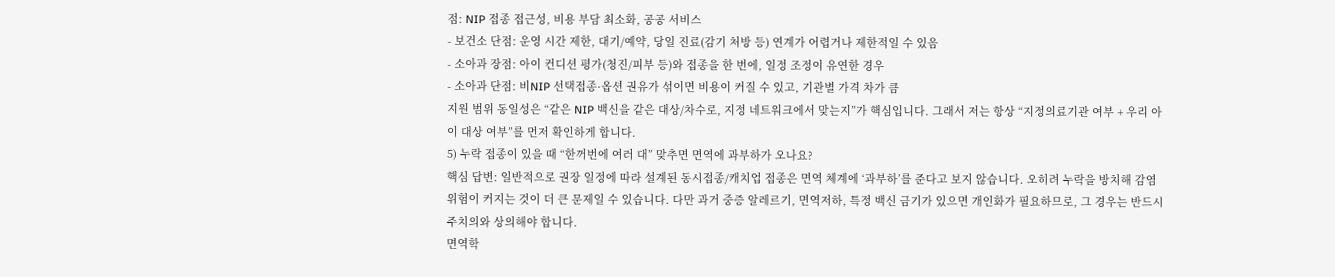점: NIP 접종 접근성, 비용 부담 최소화, 공공 서비스
- 보건소 단점: 운영 시간 제한, 대기/예약, 당일 진료(감기 처방 등) 연계가 어렵거나 제한적일 수 있음
- 소아과 장점: 아이 컨디션 평가(청진/피부 등)와 접종을 한 번에, 일정 조정이 유연한 경우
- 소아과 단점: 비NIP 선택접종·옵션 권유가 섞이면 비용이 커질 수 있고, 기관별 가격 차가 큼
지원 범위 동일성은 “같은 NIP 백신을 같은 대상/차수로, 지정 네트워크에서 맞는지”가 핵심입니다. 그래서 저는 항상 “지정의료기관 여부 + 우리 아이 대상 여부”를 먼저 확인하게 합니다.
5) 누락 접종이 있을 때 “한꺼번에 여러 대” 맞추면 면역에 과부하가 오나요?
핵심 답변: 일반적으로 권장 일정에 따라 설계된 동시접종/캐치업 접종은 면역 체계에 ‘과부하’를 준다고 보지 않습니다. 오히려 누락을 방치해 감염 위험이 커지는 것이 더 큰 문제일 수 있습니다. 다만 과거 중증 알레르기, 면역저하, 특정 백신 금기가 있으면 개인화가 필요하므로, 그 경우는 반드시 주치의와 상의해야 합니다.
면역학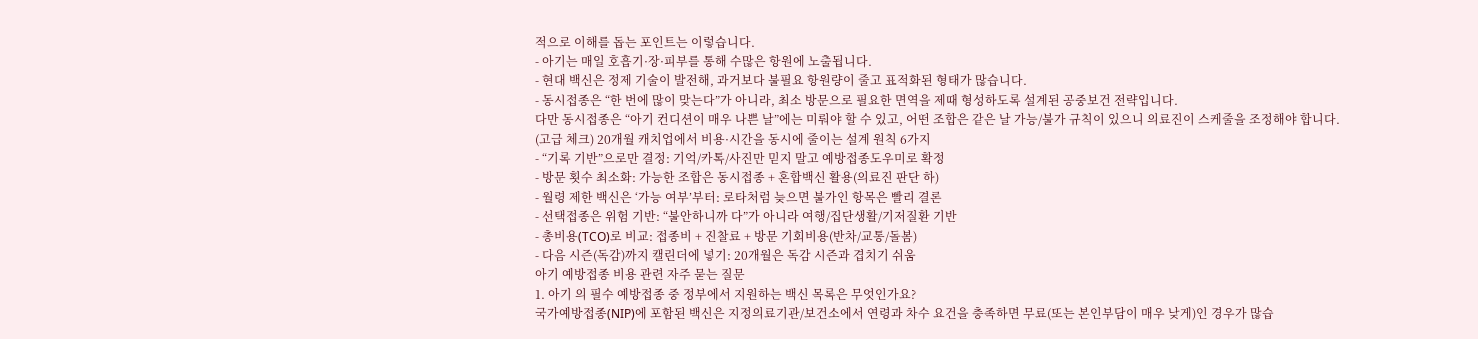적으로 이해를 돕는 포인트는 이렇습니다.
- 아기는 매일 호흡기·장·피부를 통해 수많은 항원에 노출됩니다.
- 현대 백신은 정제 기술이 발전해, 과거보다 불필요 항원량이 줄고 표적화된 형태가 많습니다.
- 동시접종은 “한 번에 많이 맞는다”가 아니라, 최소 방문으로 필요한 면역을 제때 형성하도록 설계된 공중보건 전략입니다.
다만 동시접종은 “아기 컨디션이 매우 나쁜 날”에는 미뤄야 할 수 있고, 어떤 조합은 같은 날 가능/불가 규칙이 있으니 의료진이 스케줄을 조정해야 합니다.
(고급 체크) 20개월 캐치업에서 비용·시간을 동시에 줄이는 설계 원칙 6가지
- “기록 기반”으로만 결정: 기억/카톡/사진만 믿지 말고 예방접종도우미로 확정
- 방문 횟수 최소화: 가능한 조합은 동시접종 + 혼합백신 활용(의료진 판단 하)
- 월령 제한 백신은 ‘가능 여부’부터: 로타처럼 늦으면 불가인 항목은 빨리 결론
- 선택접종은 위험 기반: “불안하니까 다”가 아니라 여행/집단생활/기저질환 기반
- 총비용(TCO)로 비교: 접종비 + 진찰료 + 방문 기회비용(반차/교통/돌봄)
- 다음 시즌(독감)까지 캘린더에 넣기: 20개월은 독감 시즌과 겹치기 쉬움
아기 예방접종 비용 관련 자주 묻는 질문
1. 아기 의 필수 예방접종 중 정부에서 지원하는 백신 목록은 무엇인가요?
국가예방접종(NIP)에 포함된 백신은 지정의료기관/보건소에서 연령과 차수 요건을 충족하면 무료(또는 본인부담이 매우 낮게)인 경우가 많습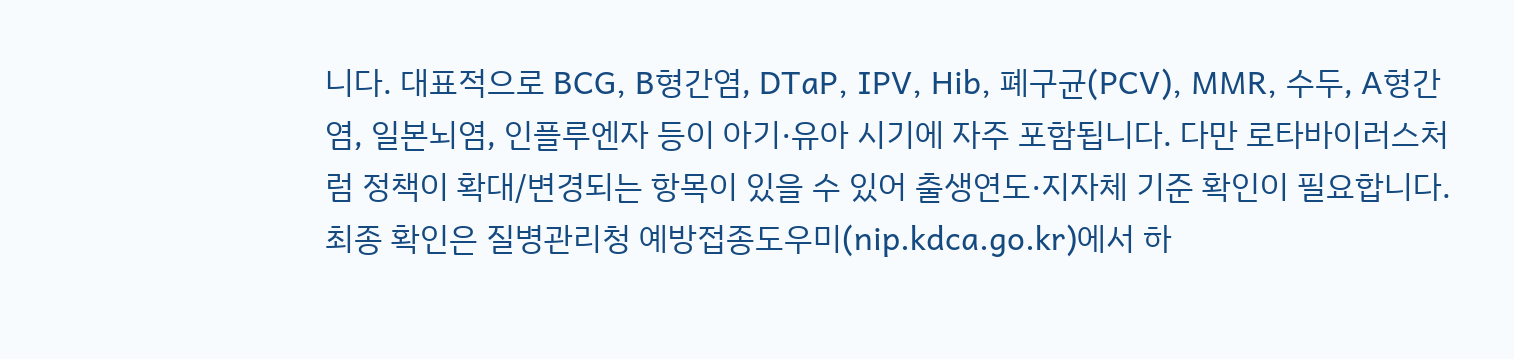니다. 대표적으로 BCG, B형간염, DTaP, IPV, Hib, 폐구균(PCV), MMR, 수두, A형간염, 일본뇌염, 인플루엔자 등이 아기·유아 시기에 자주 포함됩니다. 다만 로타바이러스처럼 정책이 확대/변경되는 항목이 있을 수 있어 출생연도·지자체 기준 확인이 필요합니다. 최종 확인은 질병관리청 예방접종도우미(nip.kdca.go.kr)에서 하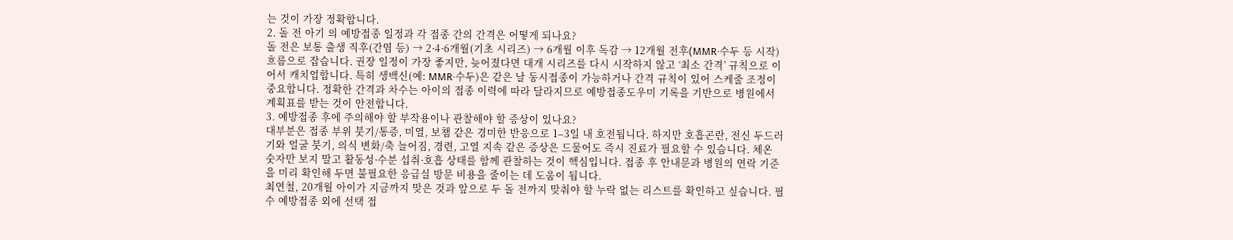는 것이 가장 정확합니다.
2. 돌 전 아기 의 예방접종 일정과 각 접종 간의 간격은 어떻게 되나요?
돌 전은 보통 출생 직후(간염 등) → 2·4·6개월(기초 시리즈) → 6개월 이후 독감 → 12개월 전후(MMR·수두 등 시작) 흐름으로 잡습니다. 권장 일정이 가장 좋지만, 늦어졌다면 대개 시리즈를 다시 시작하지 않고 ‘최소 간격’ 규칙으로 이어서 캐치업합니다. 특히 생백신(예: MMR·수두)은 같은 날 동시접종이 가능하거나 간격 규칙이 있어 스케줄 조정이 중요합니다. 정확한 간격과 차수는 아이의 접종 이력에 따라 달라지므로 예방접종도우미 기록을 기반으로 병원에서 계획표를 받는 것이 안전합니다.
3. 예방접종 후에 주의해야 할 부작용이나 관찰해야 할 증상이 있나요?
대부분은 접종 부위 붓기/통증, 미열, 보챔 같은 경미한 반응으로 1–3일 내 호전됩니다. 하지만 호흡곤란, 전신 두드러기와 얼굴 붓기, 의식 변화/축 늘어짐, 경련, 고열 지속 같은 증상은 드물어도 즉시 진료가 필요할 수 있습니다. 체온 숫자만 보지 말고 활동성·수분 섭취·호흡 상태를 함께 관찰하는 것이 핵심입니다. 접종 후 안내문과 병원의 연락 기준을 미리 확인해 두면 불필요한 응급실 방문 비용을 줄이는 데 도움이 됩니다.
최연철, 20개월 아이가 지금까지 맞은 것과 앞으로 두 돌 전까지 맞춰야 할 누락 없는 리스트를 확인하고 싶습니다. 필수 예방접종 외에 선택 접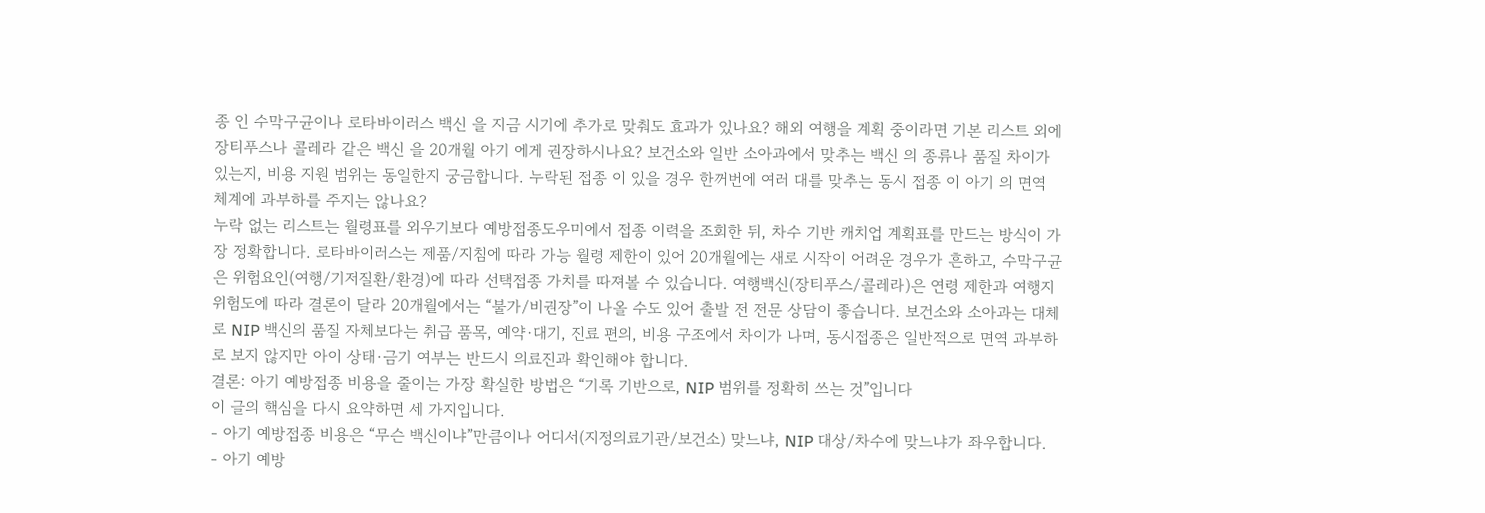종 인 수막구균이나 로타바이러스 백신 을 지금 시기에 추가로 맞춰도 효과가 있나요? 해외 여행을 계획 중이라면 기본 리스트 외에 장티푸스나 콜레라 같은 백신 을 20개월 아기 에게 권장하시나요? 보건소와 일반 소아과에서 맞추는 백신 의 종류나 품질 차이가 있는지, 비용 지원 범위는 동일한지 궁금합니다. 누락된 접종 이 있을 경우 한꺼번에 여러 대를 맞추는 동시 접종 이 아기 의 면역 체계에 과부하를 주지는 않나요?
누락 없는 리스트는 월령표를 외우기보다 예방접종도우미에서 접종 이력을 조회한 뒤, 차수 기반 캐치업 계획표를 만드는 방식이 가장 정확합니다. 로타바이러스는 제품/지침에 따라 가능 월령 제한이 있어 20개월에는 새로 시작이 어려운 경우가 흔하고, 수막구균은 위험요인(여행/기저질환/환경)에 따라 선택접종 가치를 따져볼 수 있습니다. 여행백신(장티푸스/콜레라)은 연령 제한과 여행지 위험도에 따라 결론이 달라 20개월에서는 “불가/비권장”이 나올 수도 있어 출발 전 전문 상담이 좋습니다. 보건소와 소아과는 대체로 NIP 백신의 품질 자체보다는 취급 품목, 예약·대기, 진료 편의, 비용 구조에서 차이가 나며, 동시접종은 일반적으로 면역 과부하로 보지 않지만 아이 상태·금기 여부는 반드시 의료진과 확인해야 합니다.
결론: 아기 예방접종 비용을 줄이는 가장 확실한 방법은 “기록 기반으로, NIP 범위를 정확히 쓰는 것”입니다
이 글의 핵심을 다시 요약하면 세 가지입니다.
- 아기 예방접종 비용은 “무슨 백신이냐”만큼이나 어디서(지정의료기관/보건소) 맞느냐, NIP 대상/차수에 맞느냐가 좌우합니다.
- 아기 예방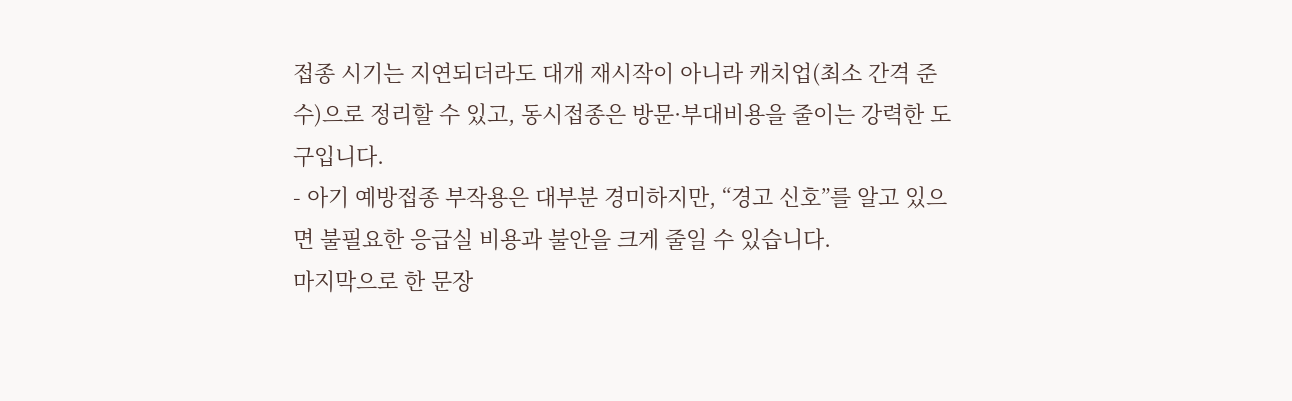접종 시기는 지연되더라도 대개 재시작이 아니라 캐치업(최소 간격 준수)으로 정리할 수 있고, 동시접종은 방문·부대비용을 줄이는 강력한 도구입니다.
- 아기 예방접종 부작용은 대부분 경미하지만, “경고 신호”를 알고 있으면 불필요한 응급실 비용과 불안을 크게 줄일 수 있습니다.
마지막으로 한 문장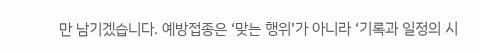만 남기겠습니다. 예방접종은 ‘맞는 행위’가 아니라 ‘기록과 일정의 시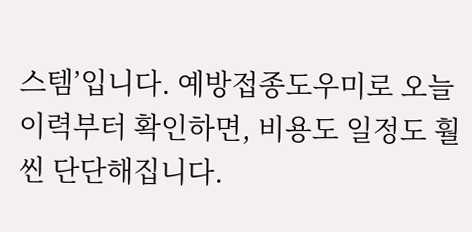스템’입니다. 예방접종도우미로 오늘 이력부터 확인하면, 비용도 일정도 훨씬 단단해집니다.